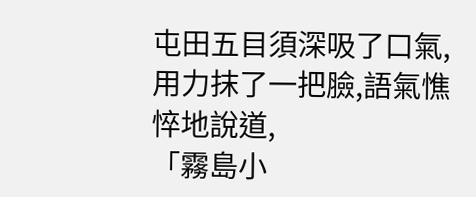屯田五目須深吸了口氣, 用力抹了一把臉,語氣憔悴地說道,
「霧島小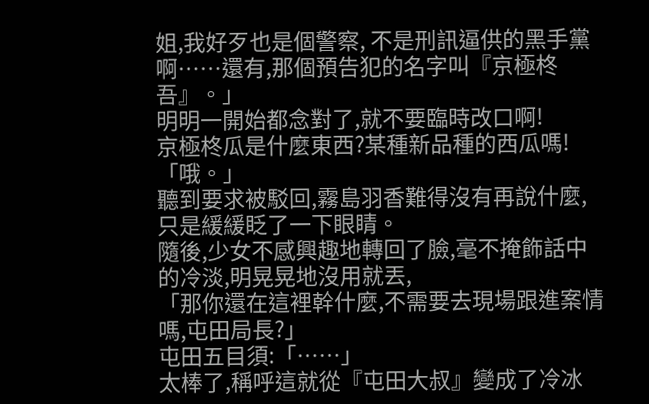姐,我好歹也是個警察, 不是刑訊逼供的黑手黨啊……還有,那個預告犯的名字叫『京極柊吾』。」
明明一開始都念對了,就不要臨時改口啊!
京極柊瓜是什麼東西?某種新品種的西瓜嗎!
「哦。」
聽到要求被駁回,霧島羽香難得沒有再說什麼,只是緩緩眨了一下眼睛。
隨後,少女不感興趣地轉回了臉,毫不掩飾話中的冷淡,明晃晃地沒用就丟,
「那你還在這裡幹什麼,不需要去現場跟進案情嗎,屯田局長?」
屯田五目須:「……」
太棒了,稱呼這就從『屯田大叔』變成了冷冰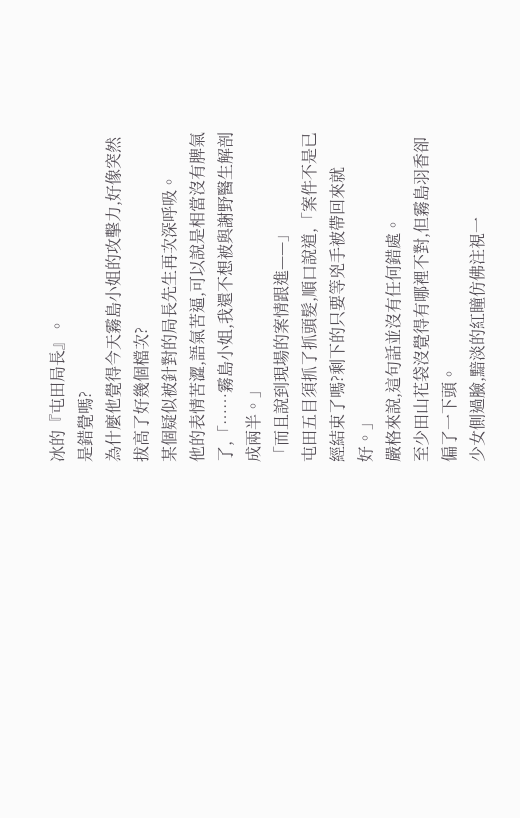冰的『屯田局長』。
是錯覺嗎?
為什麼他覺得今天霧島小姐的攻擊力,好像突然拔高了好幾個檔次?
某個疑似被針對的局長先生再次深呼吸。
他的表情苦澀,語氣苦逼,可以說是相當沒有脾氣了,「……霧島小姐,我還不想被與謝野醫生解剖成兩半。」
「而且說到現場的案情跟進——」
屯田五目須抓了抓頭髮,順口說道,「案件不是已經結束了嗎?剩下的只要等兇手被帶回來就好。」
嚴格來說,這句話並沒有任何錯處。
至少田山花袋沒覺得有哪裡不對,但霧島羽香卻偏了一下頭。
少女側過臉,黯淡的紅瞳仿佛注視一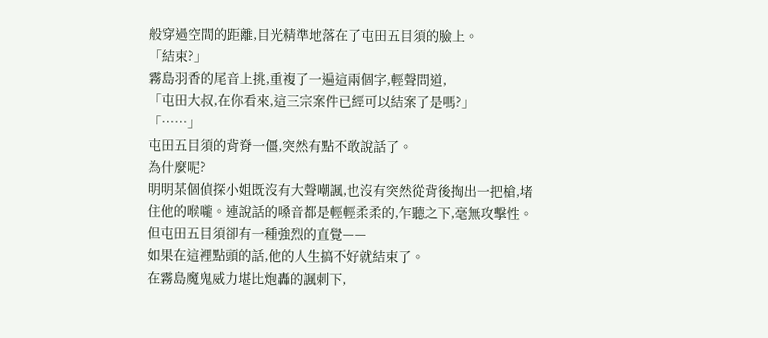般穿過空間的距離,目光精準地落在了屯田五目須的臉上。
「結束?」
霧島羽香的尾音上挑,重複了一遍這兩個字,輕聲問道,
「屯田大叔,在你看來,這三宗案件已經可以結案了是嗎?」
「……」
屯田五目須的背脊一僵,突然有點不敢說話了。
為什麼呢?
明明某個偵探小姐既沒有大聲嘲諷,也沒有突然從背後掏出一把槍,堵住他的喉嚨。連說話的嗓音都是輕輕柔柔的,乍聽之下,毫無攻擊性。
但屯田五目須卻有一種強烈的直覺——
如果在這裡點頭的話,他的人生搞不好就結束了。
在霧島魔鬼威力堪比炮轟的諷刺下,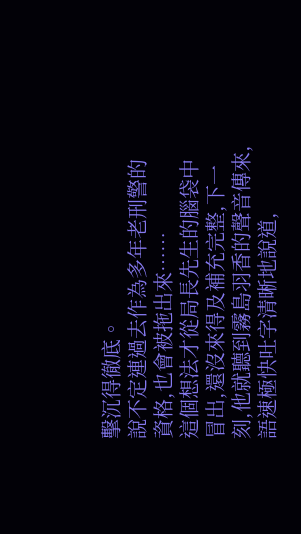擊沉得徹底。
說不定連過去作為多年老刑警的資格,也會被拖出來……
這個想法才從局長先生的腦袋中冒出,還沒來得及補充完整,下一刻,他就聽到霧島羽香的聲音傳來,語速極快吐字清晰地說道,